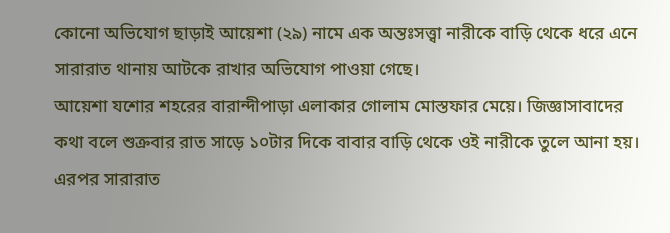কোনো অভিযোগ ছাড়াই আয়েশা (২৯) নামে এক অন্তঃসত্ত্বা নারীকে বাড়ি থেকে ধরে এনে সারারাত থানায় আটকে রাখার অভিযোগ পাওয়া গেছে।
আয়েশা যশোর শহরের বারান্দীপাড়া এলাকার গোলাম মোস্তফার মেয়ে। জিজ্ঞাসাবাদের কথা বলে শুক্রবার রাত সাড়ে ১০টার দিকে বাবার বাড়ি থেকে ওই নারীকে তুলে আনা হয়। এরপর সারারাত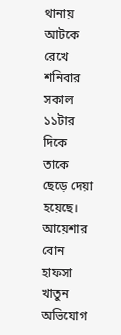থানায় আটকে রেখে শনিবার সকাল ১১টার দিকে তাকে ছেড়ে দেয়া হয়েছে।
আয়েশার বোন হাফসা খাতুন অভিযোগ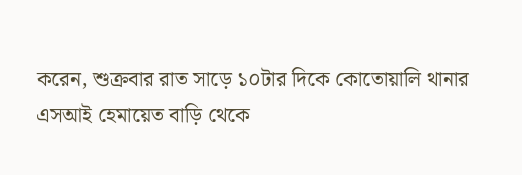করেন, শুক্রবার রাত সাড়ে ১০টার দিকে কোতোয়ালি থানার এসআই হেমায়েত বাড়ি থেকে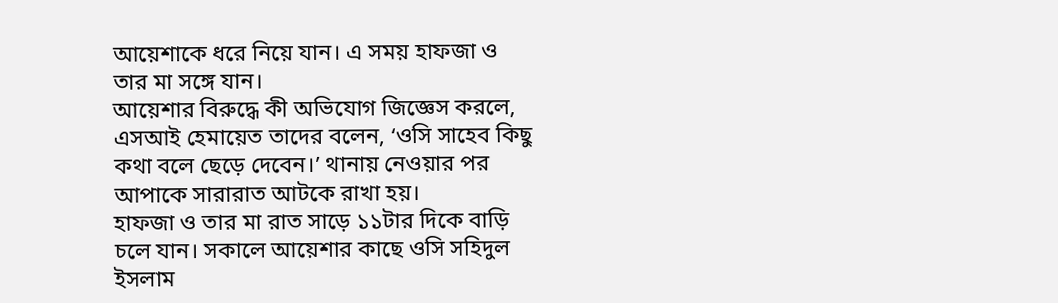আয়েশাকে ধরে নিয়ে যান। এ সময় হাফজা ও তার মা সঙ্গে যান।
আয়েশার বিরুদ্ধে কী অভিযোগ জিজ্ঞেস করলে, এসআই হেমায়েত তাদের বলেন, ‘ওসি সাহেব কিছু কথা বলে ছেড়ে দেবেন।’ থানায় নেওয়ার পর আপাকে সারারাত আটকে রাখা হয়।
হাফজা ও তার মা রাত সাড়ে ১১টার দিকে বাড়ি চলে যান। সকালে আয়েশার কাছে ওসি সহিদুল ইসলাম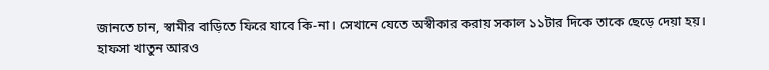জানতে চান, স্বামীর বাড়িতে ফিরে যাবে কি-না। সেখানে যেতে অস্বীকার করায় সকাল ১১টার দিকে তাকে ছেড়ে দেয়া হয়।
হাফসা খাতুন আরও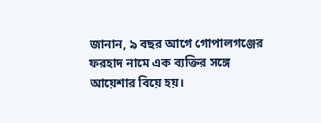জানান, ৯ বছর আগে গোপালগঞ্জের ফরহাদ নামে এক ব্যক্তির সঙ্গে আয়েশার বিয়ে হয়।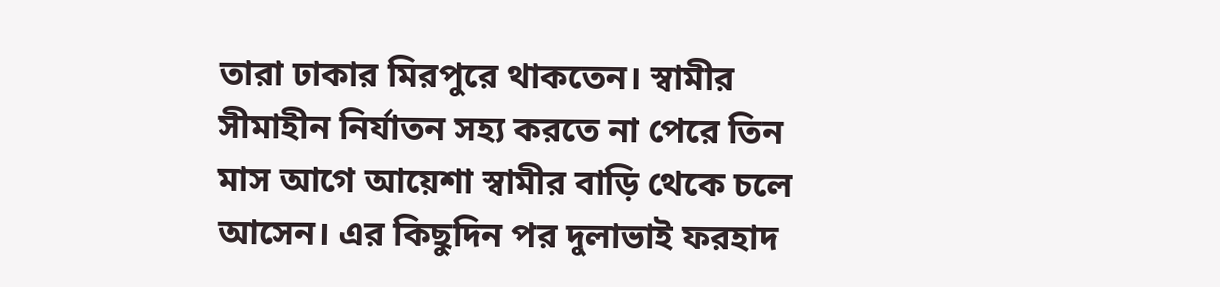তারা ঢাকার মিরপুরে থাকতেন। স্বামীর সীমাহীন নির্যাতন সহ্য করতে না পেরে তিন মাস আগে আয়েশা স্বামীর বাড়ি থেকে চলে আসেন। এর কিছুদিন পর দুলাভাই ফরহাদ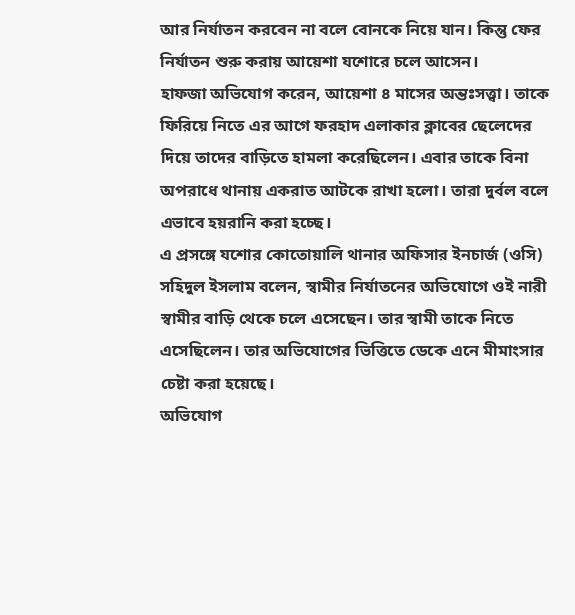আর নির্যাতন করবেন না বলে বোনকে নিয়ে যান। কিন্তু ফের নির্যাতন শুরু করায় আয়েশা যশোরে চলে আসেন।
হাফজা অভিযোগ করেন, আয়েশা ৪ মাসের অন্তঃসত্ত্বা। তাকে ফিরিয়ে নিতে এর আগে ফরহাদ এলাকার ক্লাবের ছেলেদের দিয়ে তাদের বাড়িতে হামলা করেছিলেন। এবার তাকে বিনা অপরাধে থানায় একরাত আটকে রাখা হলো। তারা দুর্বল বলে এভাবে হয়রানি করা হচ্ছে।
এ প্রসঙ্গে যশোর কোতোয়ালি থানার অফিসার ইনচার্জ (ওসি) সহিদুল ইসলাম বলেন, স্বামীর নির্যাতনের অভিযোগে ওই নারী স্বামীর বাড়ি থেকে চলে এসেছেন। তার স্বামী তাকে নিতে এসেছিলেন। তার অভিযোগের ভিত্তিতে ডেকে এনে মীমাংসার চেষ্টা করা হয়েছে।
অভিযোগ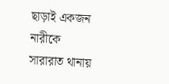ছাড়াই একজন নারীকে সারারাত থানায়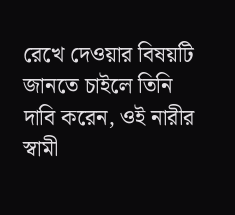রেখে দেওয়ার বিষয়টি জানতে চাইলে তিনি দাবি করেন, ওই নারীর স্বামী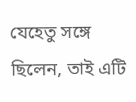যেহেতু সঙ্গে ছিলেন, তাই এটি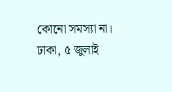কোনো সমস্যা না।
ঢাকা, ৫ জুলাই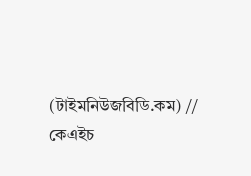(টাইমনিউজবিডি.কম) // কেএইচ